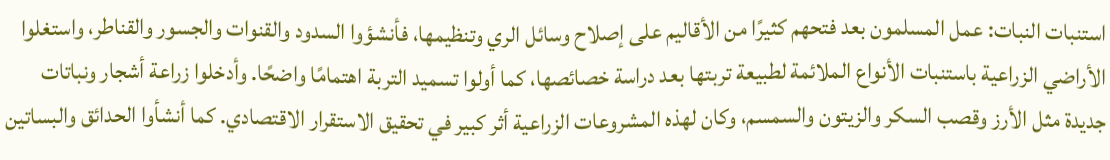استنبات النبات: عمل المسلمون بعد فتحهم كثيرًا من الأقاليم على إصلاح وسائل الري وتنظيمها، فأنشؤوا السدود والقنوات والجسور والقناطر، واستغلوا الأراضي الزراعية باستنبات الأنواع الملائمة لطبيعة تربتها بعد دراسة خصائصها، كما أولوا تسميد التربة اهتمامًا واضحًا. وأدخلوا زراعة أشجار ونباتات جديدة مثل الأرز وقصب السكر والزيتون والسمسم، وكان لهذه المشروعات الزراعية أثر كبير في تحقيق الاستقرار الاقتصادي. كما أنشأوا الحدائق والبساتين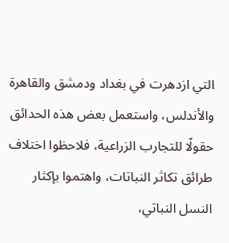التي ازدهرت في بغداد ودمشق والقاهرة والأندلس، واستعمل بعض هذه الحدائق حقولًا للتجارب الزراعية، فلاحظوا اختلاف طرائق تكاثر النباتات، واهتموا بإكثار النسل النباتي،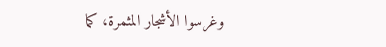وغرسوا الأشجار المثمرة، كما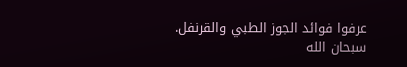عرفوا فوائد الجوز الطبي والقرنفل.
سبحان الله